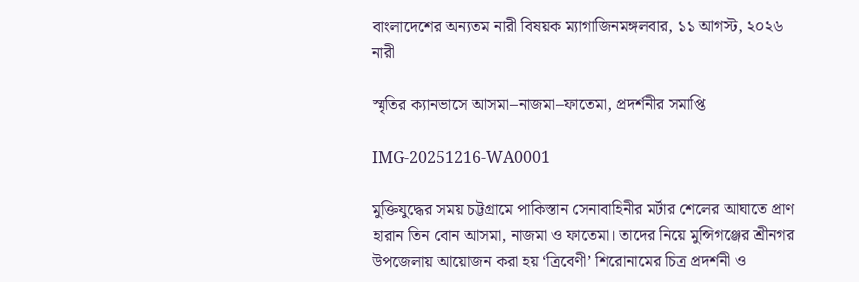বাংলাদেশের অন্যতম নারী বিষয়ক ম্যাগাজিনমঙ্গলবার, ১১ আগস্ট, ২০২৬
নারী

স্মৃতির ক্যানভাসে আসমা–নাজমা–ফাতেমা, প্রদর্শনীর সমাপ্তি

IMG-20251216-WA0001

মুক্তিযুদ্ধের সময় চট্টগ্রামে পাকিস্তান সেনাবাহিনীর মর্টার শেলের আঘাতে প্রাণ হারান তিন বোন আসমা, নাজমা ও ফাতেমা। তাদের নিয়ে মুন্সিগঞ্জের শ্রীনগর উপজেলায় আয়োজন করা হয় ‘ত্রিবেণী’ শিরোনামের চিত্র প্রদর্শনী ও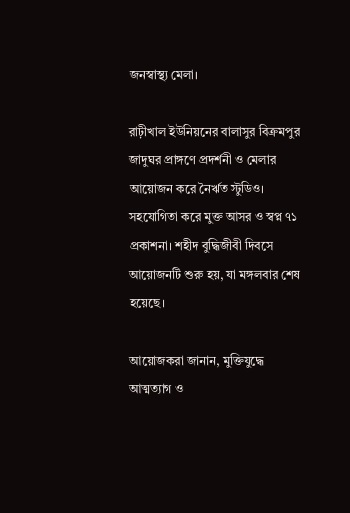জনস্বাস্থ্য মেলা।

রাঢ়ীখাল ইউনিয়নের বালাসুর বিক্রমপুর জাদুঘর প্রাঙ্গণে প্রদর্শনী ও মেলার আয়োজন করে নৈর্ঋত স্টুডিও। সহযোগিতা করে মুক্ত আসর ও স্বপ্ন ৭১ প্রকাশনা। শহীদ বুদ্ধিজীবী দিবসে আয়োজনটি শুরু হয়, যা মঙ্গলবার শেষ হয়েছে।

আয়োজকরা জানান, মুক্তিযুদ্ধে আত্মত্যাগ ও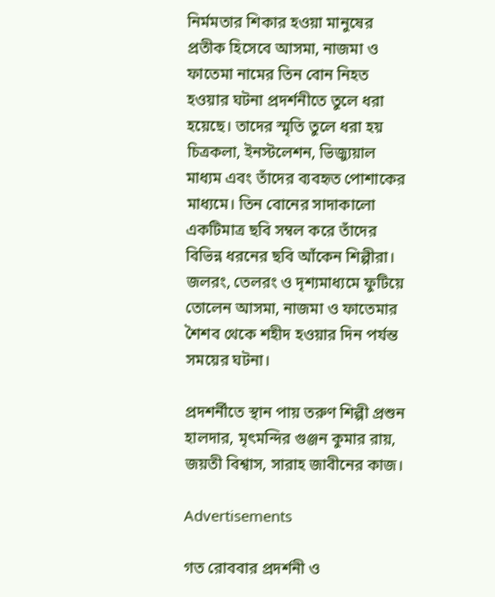নির্মমতার শিকার হওয়া মানুষের প্রতীক হিসেবে আসমা, নাজমা ও ফাতেমা নামের তিন বোন নিহত হওয়ার ঘটনা প্রদর্শনীতে তুলে ধরা হয়েছে। তাদের স্মৃতি তুলে ধরা হয় চিত্রকলা, ইনস্টলেশন, ভিজ্যুয়াল মাধ্যম এবং তাঁদের ব্যবহৃত পোশাকের মাধ্যমে। তিন বোনের সাদাকালো একটিমাত্র ছবি সম্বল করে তাঁদের বিভিন্ন ধরনের ছবি আঁকেন শিল্পীরা। জলরং, তেলরং ও দৃশ্যমাধ্যমে ফুটিয়ে তোলেন আসমা, নাজমা ও ফাতেমার শৈশব থেকে শহীদ হওয়ার দিন পর্যন্ত সময়ের ঘটনা।

প্রদশর্নীতে স্থান পায় তরুণ শিল্পী প্রশুন হালদার, মৃৎমন্দির গুঞ্জন কুমার রায়, জয়তী বিশ্বাস, সারাহ জাবীনের কাজ।

Advertisements

গত রোববার প্রদর্শনী ও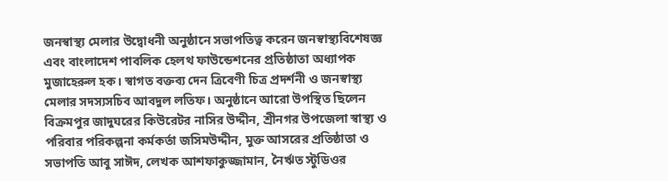জনস্বাস্থ্য মেলার উদ্বোধনী অনুষ্ঠানে সভাপতিত্ব করেন জনস্বাস্থ্যবিশেষজ্ঞ এবং বাংলাদেশ পাবলিক হেলথ ফাউন্ডেশনের প্রতিষ্ঠাতা অধ্যাপক মুজাহেরুল হক। স্বাগত বক্তব্য দেন ত্রিবেণী চিত্র প্রদর্শনী ও জনস্বাস্থ্য মেলার সদস্যসচিব আবদুল লতিফ। অনুষ্ঠানে আরো উপস্থিত ছিলেন বিক্রমপুর জাদুঘরের কিউরেটর নাসির উদ্দীন, শ্রীনগর উপজেলা স্বাস্থ্য ও পরিবার পরিকল্পনা কর্মকর্তা জসিমউদ্দীন, মুক্ত আসরের প্রতিষ্ঠাতা ও সভাপতি আবু সাঈদ, লেখক আশফাকুজ্জামান, নৈর্ঋত স্টুডিওর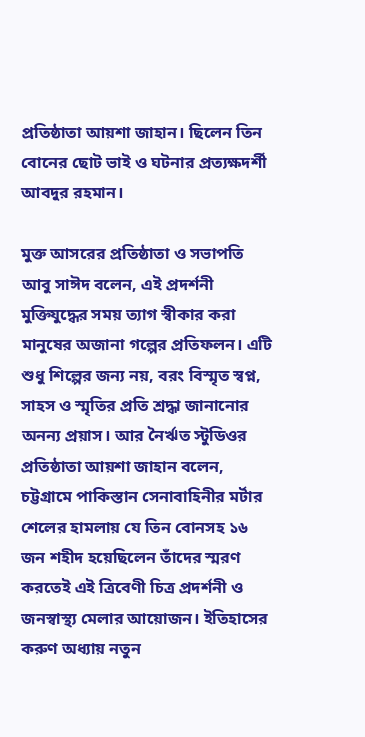প্রতিষ্ঠাতা আয়শা জাহান। ছিলেন তিন বোনের ছোট ভাই ও ঘটনার প্রত্যক্ষদর্শী আবদুর রহমান।

মুক্ত আসরের প্রতিষ্ঠাতা ও সভাপতি আবু সাঈদ বলেন, এই প্রদর্শনী মুক্তিযুদ্ধের সময় ত্যাগ স্বীকার করা মানুষের অজানা গল্পের প্রতিফলন। এটি শুধু শিল্পের জন্য নয়, বরং বিস্মৃত স্বপ্ন, সাহস ও স্মৃতির প্রতি শ্রদ্ধা জানানোর অনন্য প্রয়াস। আর নৈর্ঋত স্টুডিওর প্রতিষ্ঠাতা আয়শা জাহান বলেন, চট্টগ্রামে পাকিস্তান সেনাবাহিনীর মর্টার শেলের হামলায় যে তিন বোনসহ ১৬ জন শহীদ হয়েছিলেন তাঁদের স্মরণ করতেই এই ত্রিবেণী চিত্র প্রদর্শনী ও জনস্বাস্থ্য মেলার আয়োজন। ইতিহাসের করুণ অধ্যায় নতুন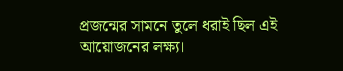প্রজন্মের সামনে তুলে ধরাই ছিল এই আয়োজনের লক্ষ্য।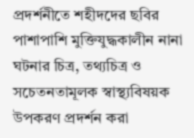প্রদর্শনীতে শহীদদের ছবির পাশাপাশি মুক্তিযুদ্ধকালীন নানা ঘটনার চিত্র, তথ্যচিত্র ও সচেতনতামূলক স্বাস্থ্যবিষয়ক উপকরণ প্রদর্শন করা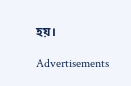হয়।

Advertisements